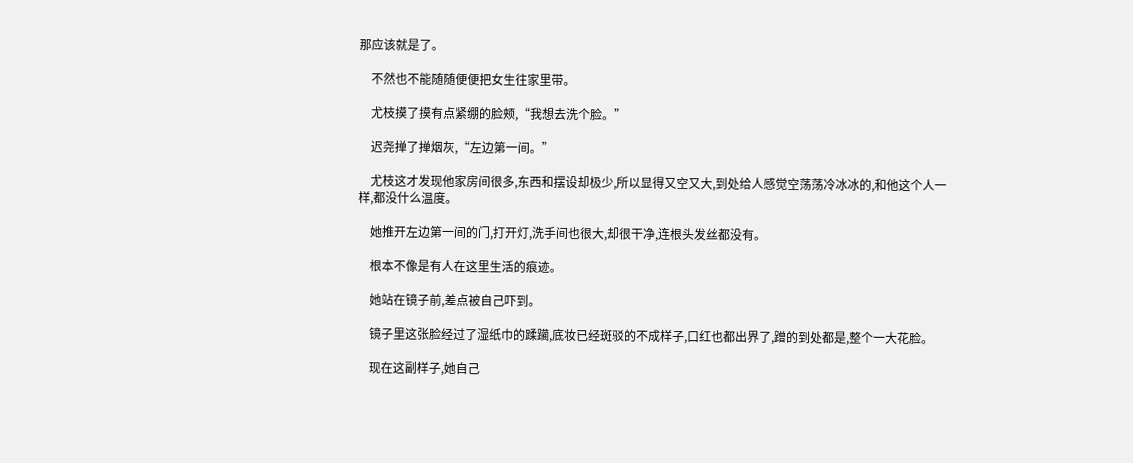那应该就是了。

    不然也不能随随便便把女生往家里带。

    尤枝摸了摸有点紧绷的脸颊,“我想去洗个脸。”

    迟尧掸了掸烟灰,“左边第一间。”

    尤枝这才发现他家房间很多,东西和摆设却极少,所以显得又空又大,到处给人感觉空荡荡冷冰冰的,和他这个人一样,都没什么温度。

    她推开左边第一间的门,打开灯,洗手间也很大,却很干净,连根头发丝都没有。

    根本不像是有人在这里生活的痕迹。

    她站在镜子前,差点被自己吓到。

    镜子里这张脸经过了湿纸巾的蹂躏,底妆已经斑驳的不成样子,口红也都出界了,蹭的到处都是,整个一大花脸。

    现在这副样子,她自己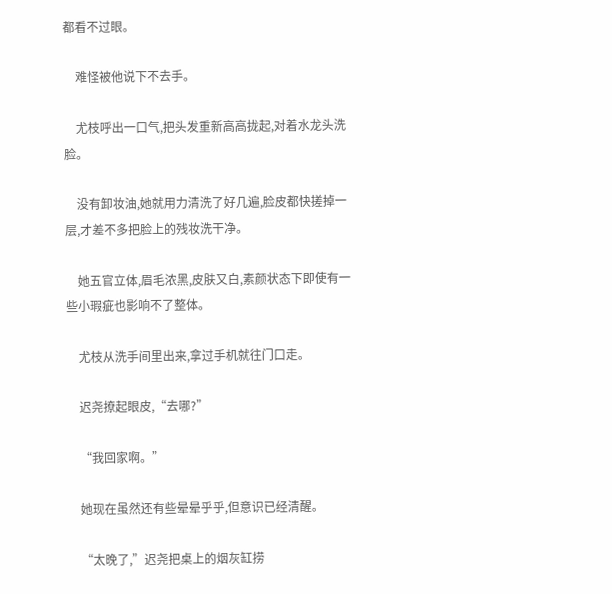都看不过眼。

    难怪被他说下不去手。

    尤枝呼出一口气,把头发重新高高拢起,对着水龙头洗脸。

    没有卸妆油,她就用力清洗了好几遍,脸皮都快搓掉一层,才差不多把脸上的残妆洗干净。

    她五官立体,眉毛浓黑,皮肤又白,素颜状态下即使有一些小瑕疵也影响不了整体。

    尤枝从洗手间里出来,拿过手机就往门口走。

    迟尧撩起眼皮,“去哪?”

    “我回家啊。”

    她现在虽然还有些晕晕乎乎,但意识已经清醒。

    “太晚了,”迟尧把桌上的烟灰缸捞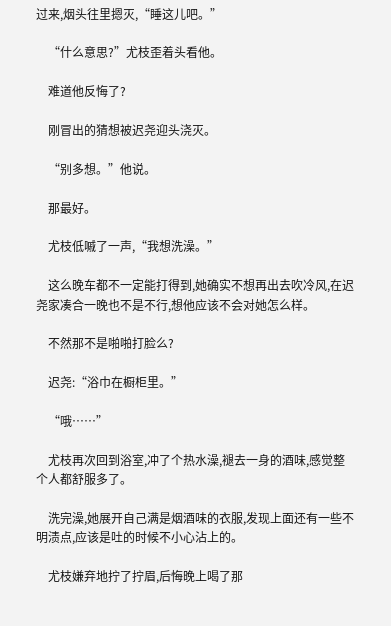过来,烟头往里摁灭,“睡这儿吧。”

    “什么意思?”尤枝歪着头看他。

    难道他反悔了?

    刚冒出的猜想被迟尧迎头浇灭。

    “别多想。”他说。

    那最好。

    尤枝低嘁了一声,“我想洗澡。”

    这么晚车都不一定能打得到,她确实不想再出去吹冷风,在迟尧家凑合一晚也不是不行,想他应该不会对她怎么样。

    不然那不是啪啪打脸么?

    迟尧:“浴巾在橱柜里。”

    “哦……”

    尤枝再次回到浴室,冲了个热水澡,褪去一身的酒味,感觉整个人都舒服多了。

    洗完澡,她展开自己满是烟酒味的衣服,发现上面还有一些不明渍点,应该是吐的时候不小心沾上的。

    尤枝嫌弃地拧了拧眉,后悔晚上喝了那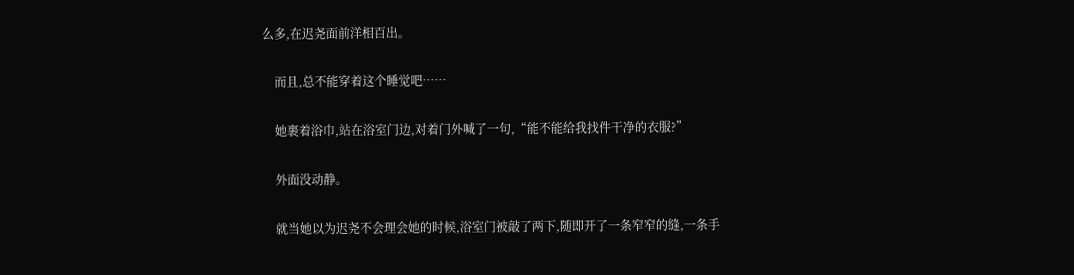么多,在迟尧面前洋相百出。

    而且,总不能穿着这个睡觉吧……

    她裹着浴巾,站在浴室门边,对着门外喊了一句,“能不能给我找件干净的衣服?”

    外面没动静。

    就当她以为迟尧不会理会她的时候,浴室门被敲了两下,随即开了一条窄窄的缝,一条手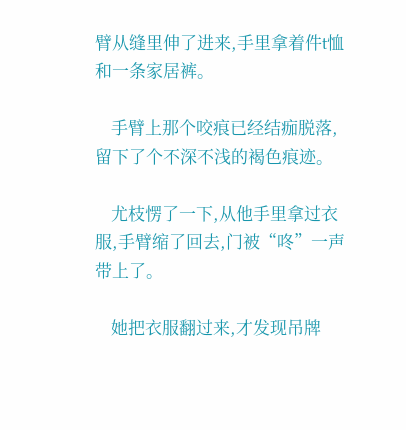臂从缝里伸了进来,手里拿着件t恤和一条家居裤。

    手臂上那个咬痕已经结痂脱落,留下了个不深不浅的褐色痕迹。

    尤枝愣了一下,从他手里拿过衣服,手臂缩了回去,门被“咚”一声带上了。

    她把衣服翻过来,才发现吊牌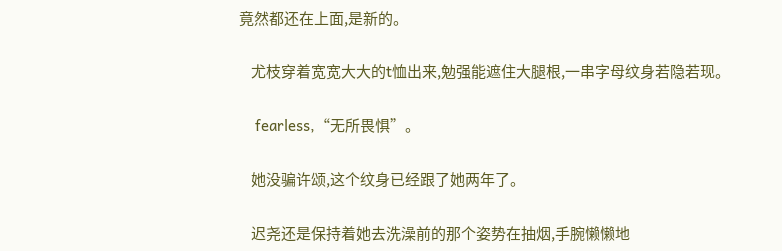竟然都还在上面,是新的。

    尤枝穿着宽宽大大的t恤出来,勉强能遮住大腿根,一串字母纹身若隐若现。

    fearless,“无所畏惧”。

    她没骗许颂,这个纹身已经跟了她两年了。

    迟尧还是保持着她去洗澡前的那个姿势在抽烟,手腕懒懒地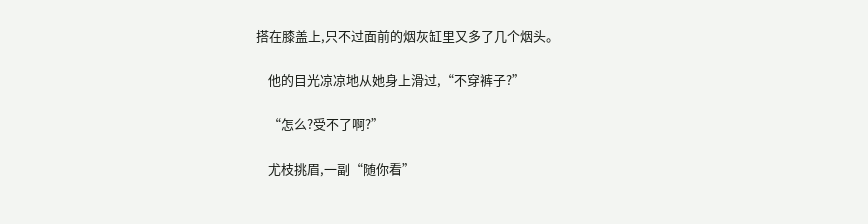搭在膝盖上,只不过面前的烟灰缸里又多了几个烟头。

    他的目光凉凉地从她身上滑过,“不穿裤子?”

    “怎么?受不了啊?”

    尤枝挑眉,一副“随你看”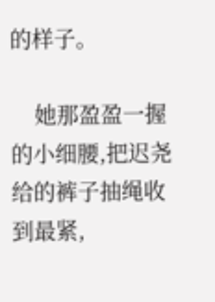的样子。

    她那盈盈一握的小细腰,把迟尧给的裤子抽绳收到最紧,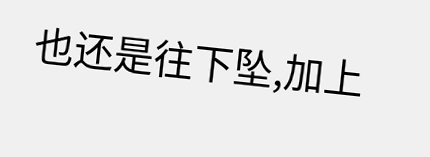也还是往下坠,加上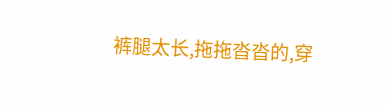裤腿太长,拖拖沓沓的,穿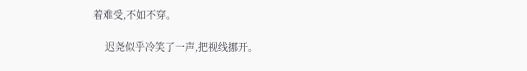着难受,不如不穿。

    迟尧似乎冷笑了一声,把视线挪开。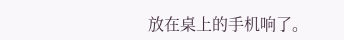放在桌上的手机响了。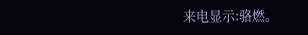来电显示:骆燃。